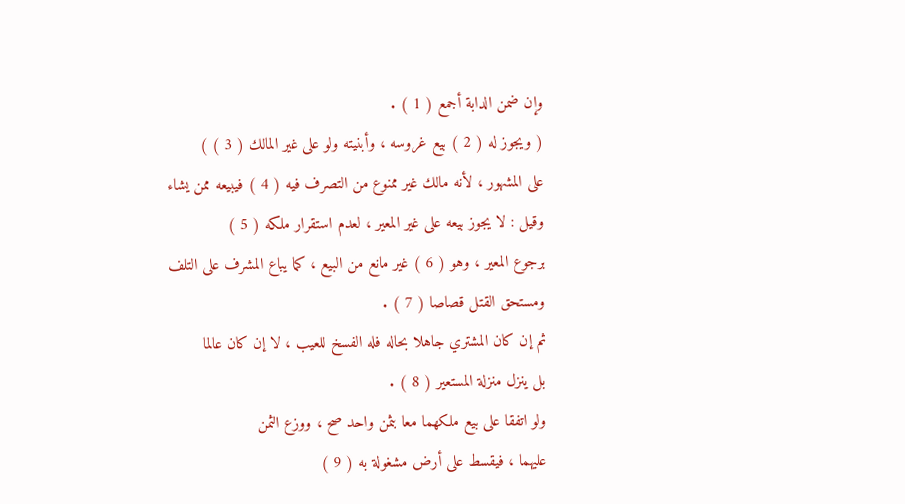وإن ضمن الدابة أجمع ( 1 ) .
( ويجوز له ( 2 ) بيع غروسه ، وأبنيته ولو على غير المالك ( 3 ) )
على المشهور ، لأنه مالك غير ممنوع من التصرف فيه ( 4 ) فيبيعه ممن يشاء
وقيل : لا يجوز بيعه على غير المعير ، لعدم استقرار ملكه ( 5 )
برجوع المعير ، وهو ( 6 ) غير مانع من البيع ، كما يباع المشرف على التلف
ومستحق القتل قصاصا ( 7 ) .
ثم إن كان المشتري جاهلا بحاله فله الفسخ للعيب ، لا إن كان عالما
بل ينزل منزلة المستعير ( 8 ) .
ولو اتفقا على بيع ملكهما معا بثمن واحد صح ، ووزع الثمن
عليهما ، فيقسط على أرض مشغولة به ( 9 )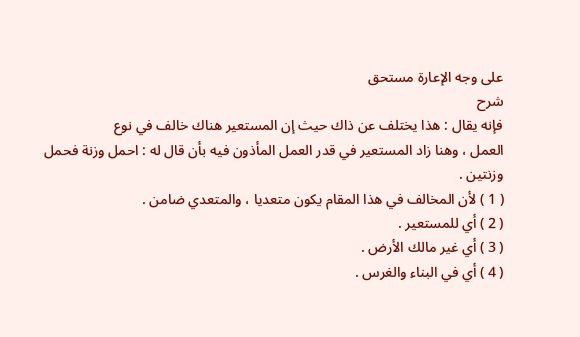على وجه الإعارة مستحق
شرح
فإنه يقال : هذا يختلف عن ذاك حيث إن المستعير هناك خالف في نوع
العمل ، وهنا زاد المستعير في قدر العمل المأذون فيه بأن قال له : احمل وزنة فحمل
وزنتين .
( 1 ) لأن المخالف في هذا المقام يكون متعديا ، والمتعدي ضامن .
( 2 ) أي للمستعير .
( 3 ) أي غير مالك الأرض .
( 4 ) أي في البناء والغرس .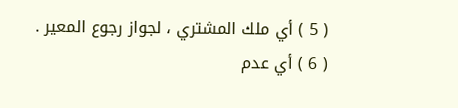( 5 ) أي ملك المشتري ، لجواز رجوع المعير .
( 6 ) أي عدم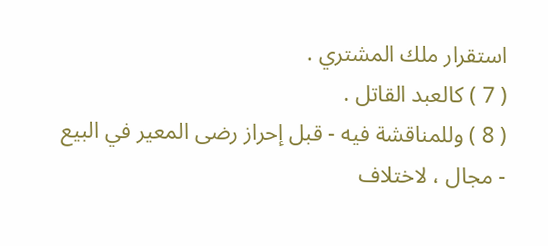استقرار ملك المشتري .
( 7 ) كالعبد القاتل .
( 8 ) وللمناقشة فيه - قبل إحراز رضى المعير في البيع - مجال ، لاختلاف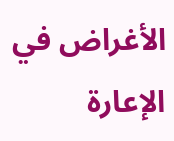الأغراض في الإعارة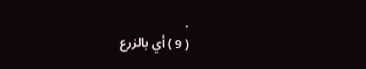.
( 9 ) أي بالزرع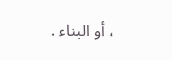، أو البناء .